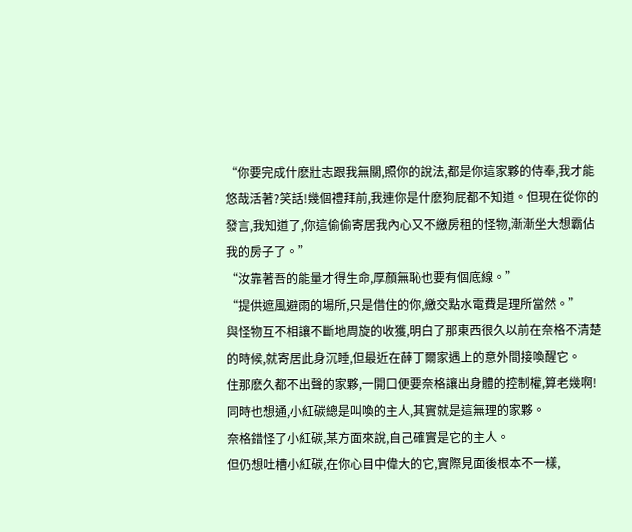“你要完成什麽壯志跟我無關,照你的說法,都是你這家夥的侍奉,我才能悠哉活著?笑話!幾個禮拜前,我連你是什麽狗屁都不知道。但現在從你的發言,我知道了,你這偷偷寄居我內心又不繳房租的怪物,漸漸坐大想霸佔我的房子了。”
“汝靠著吾的能量才得生命,厚顏無恥也要有個底線。”
“提供遮風避雨的場所,只是借住的你,繳交點水電費是理所當然。”
與怪物互不相讓不斷地周旋的收獲,明白了那東西很久以前在奈格不清楚的時候,就寄居此身沉睡,但最近在薛丁爾家遇上的意外間接喚醒它。
住那麽久都不出聲的家夥,一開口便要奈格讓出身體的控制權,算老幾啊!
同時也想通,小紅碳總是叫喚的主人,其實就是這無理的家夥。
奈格錯怪了小紅碳,某方面來說,自己確實是它的主人。
但仍想吐槽小紅碳,在你心目中偉大的它,實際見面後根本不一樣,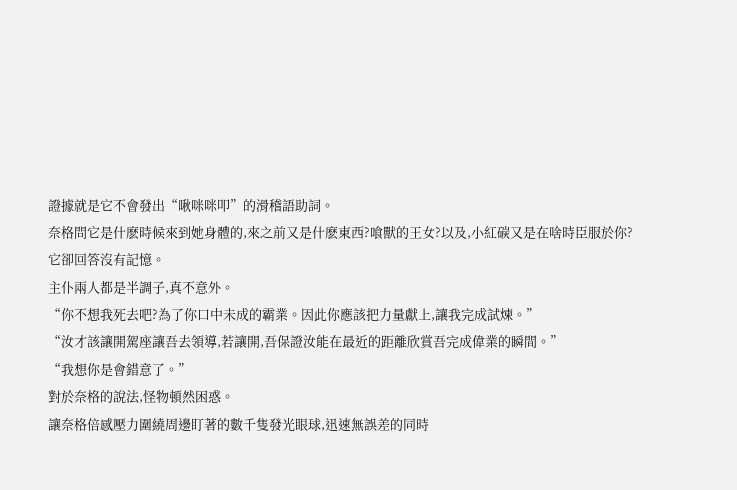證據就是它不會發出“啾咪咪叩”的滑稽語助詞。
奈格問它是什麽時候來到她身體的,來之前又是什麽東西?喰獸的王女?以及,小紅碳又是在啥時臣服於你?
它卻回答沒有記憶。
主仆兩人都是半調子,真不意外。
“你不想我死去吧?為了你口中未成的霸業。因此你應該把力量獻上,讓我完成試煉。”
“汝才該讓開駕座讓吾去領導,若讓開,吾保證汝能在最近的距離欣賞吾完成偉業的瞬間。”
“我想你是會錯意了。”
對於奈格的說法,怪物頓然困惑。
讓奈格倍感壓力圍繞周邊盯著的數千隻發光眼球,迅速無誤差的同時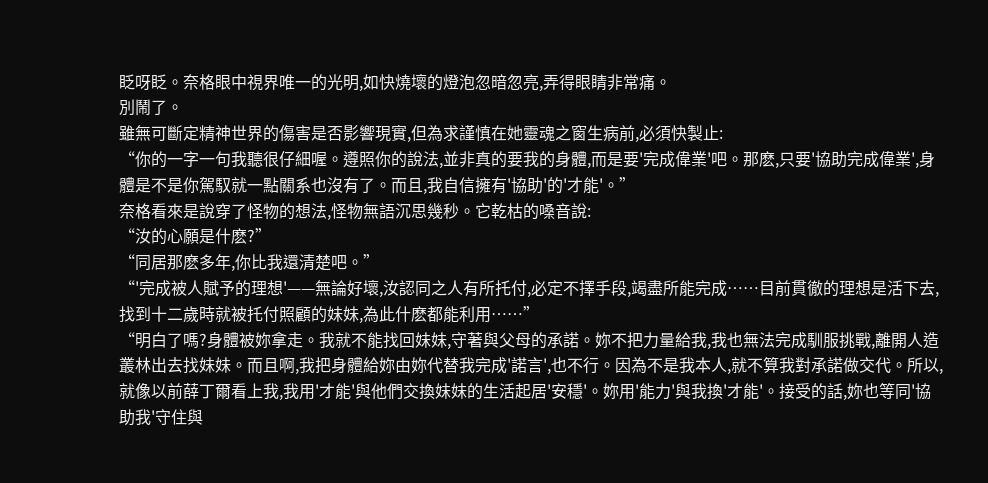眨呀眨。奈格眼中視界唯一的光明,如快燒壞的燈泡忽暗忽亮,弄得眼睛非常痛。
別鬧了。
雖無可斷定精神世界的傷害是否影響現實,但為求謹慎在她靈魂之窗生病前,必須快製止:
“你的一字一句我聽很仔細喔。遵照你的說法,並非真的要我的身體,而是要'完成偉業'吧。那麽,只要'協助完成偉業',身體是不是你駕馭就一點關系也沒有了。而且,我自信擁有'協助'的'才能'。”
奈格看來是說穿了怪物的想法,怪物無語沉思幾秒。它乾枯的嗓音說:
“汝的心願是什麽?”
“同居那麽多年,你比我還清楚吧。”
“'完成被人賦予的理想'——無論好壞,汝認同之人有所托付,必定不擇手段,竭盡所能完成……目前貫徹的理想是活下去,找到十二歲時就被托付照顧的妹妹,為此什麽都能利用……”
“明白了嗎?身體被妳拿走。我就不能找回妹妹,守著與父母的承諾。妳不把力量給我,我也無法完成馴服挑戰,離開人造叢林出去找妹妹。而且啊,我把身體給妳由妳代替我完成'諾言',也不行。因為不是我本人,就不算我對承諾做交代。所以,就像以前薛丁爾看上我,我用'才能'與他們交換妹妹的生活起居'安穩'。妳用'能力'與我換'才能'。接受的話,妳也等同'協助我'守住與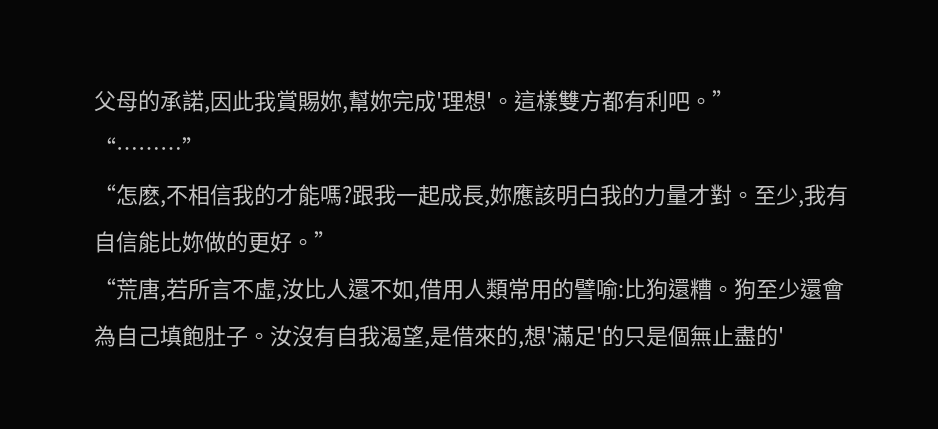父母的承諾,因此我賞賜妳,幫妳完成'理想'。這樣雙方都有利吧。”
“………”
“怎麽,不相信我的才能嗎?跟我一起成長,妳應該明白我的力量才對。至少,我有自信能比妳做的更好。”
“荒唐,若所言不虛,汝比人還不如,借用人類常用的譬喻:比狗還糟。狗至少還會為自己填飽肚子。汝沒有自我渴望,是借來的,想'滿足'的只是個無止盡的'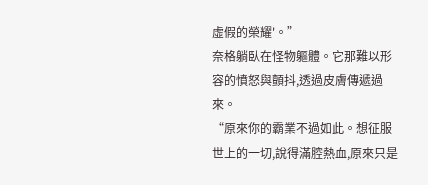虛假的榮耀'。”
奈格躺臥在怪物軀體。它那難以形容的憤怒與顫抖,透過皮膚傳遞過來。
“原來你的霸業不過如此。想征服世上的一切,說得滿腔熱血,原來只是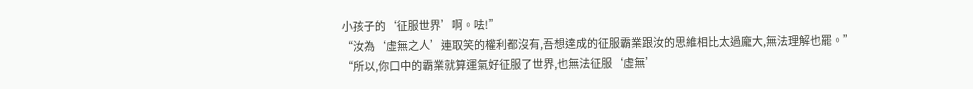小孩子的‘征服世界’啊。呿!”
“汝為‘虛無之人’連取笑的權利都沒有,吾想達成的征服霸業跟汝的思維相比太過龐大,無法理解也罷。”
“所以,你口中的霸業就算運氣好征服了世界,也無法征服‘虛無’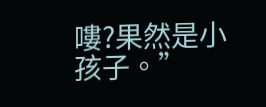嘍?果然是小孩子。”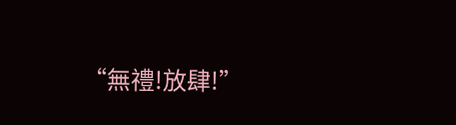“無禮!放肆!”